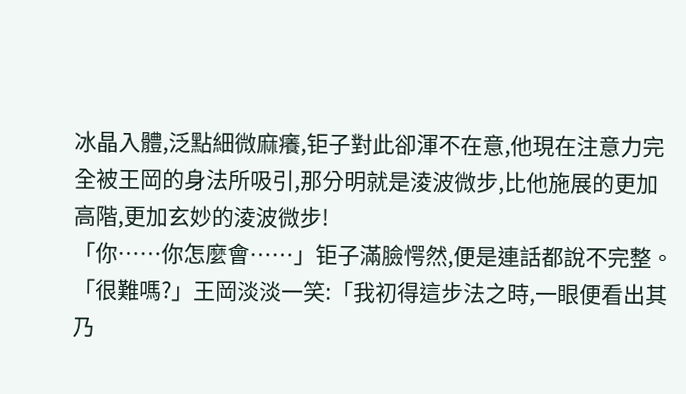冰晶入體,泛點細微麻癢,钜子對此卻渾不在意,他現在注意力完全被王岡的身法所吸引,那分明就是淩波微步,比他施展的更加高階,更加玄妙的淩波微步!
「你……你怎麼會……」钜子滿臉愕然,便是連話都說不完整。
「很難嗎?」王岡淡淡一笑:「我初得這步法之時,一眼便看出其乃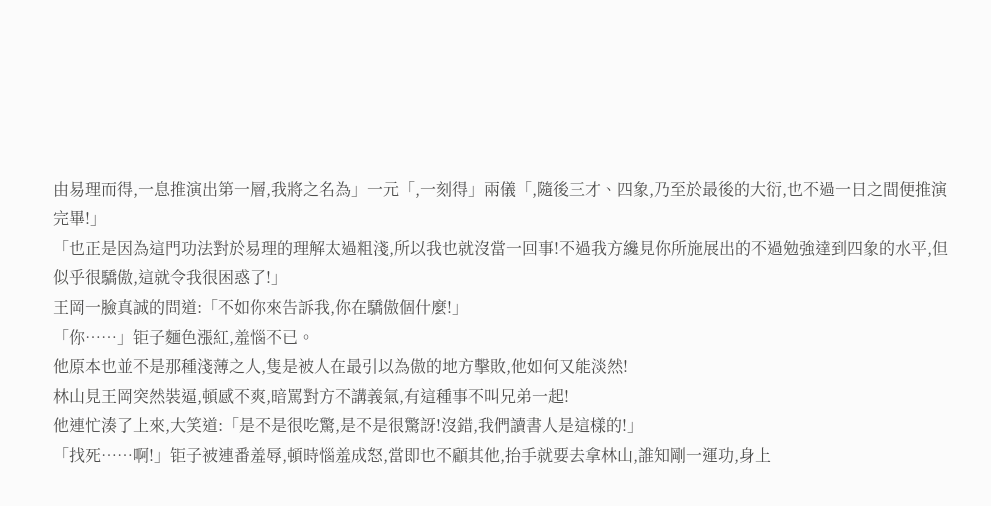由易理而得,一息推演出第一層,我將之名為」一元「,一刻得」兩儀「,隨後三才、四象,乃至於最後的大衍,也不過一日之間便推演完畢!」
「也正是因為這門功法對於易理的理解太過粗淺,所以我也就沒當一回事!不過我方纔見你所施展出的不過勉強達到四象的水平,但似乎很驕傲,這就令我很困惑了!」
王岡一臉真誠的問道:「不如你來告訴我,你在驕傲個什麼!」
「你……」钜子麵色漲紅,羞惱不已。
他原本也並不是那種淺薄之人,隻是被人在最引以為傲的地方擊敗,他如何又能淡然!
林山見王岡突然裝逼,頓感不爽,暗罵對方不講義氣,有這種事不叫兄弟一起!
他連忙湊了上來,大笑道:「是不是很吃驚,是不是很驚訝!沒錯,我們讀書人是這樣的!」
「找死……啊!」钜子被連番羞辱,頓時惱羞成怒,當即也不顧其他,抬手就要去拿林山,誰知剛一運功,身上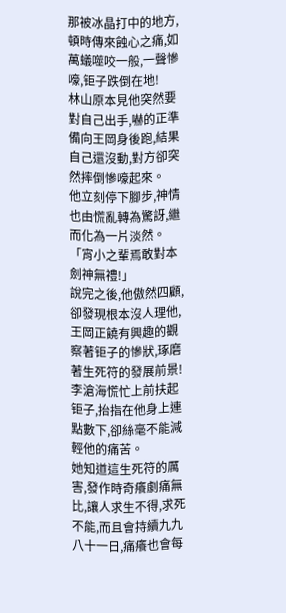那被冰晶打中的地方,頓時傳來蝕心之痛,如萬蟻噬咬一般,一聲慘嚎,钜子跌倒在地!
林山原本見他突然要對自己出手,嚇的正準備向王岡身後跑,結果自己還沒動,對方卻突然摔倒慘嚎起來。
他立刻停下腳步,神情也由慌亂轉為驚訝,繼而化為一片淡然。
「宵小之輩焉敢對本劍神無禮!」
說完之後,他傲然四顧,卻發現根本沒人理他,王岡正饒有興趣的觀察著钜子的慘狀,琢磨著生死符的發展前景!
李滄海慌忙上前扶起钜子,抬指在他身上連點數下,卻絲毫不能減輕他的痛苦。
她知道這生死符的厲害,發作時奇癢劇痛無比,讓人求生不得,求死不能,而且會持續九九八十一日,痛癢也會每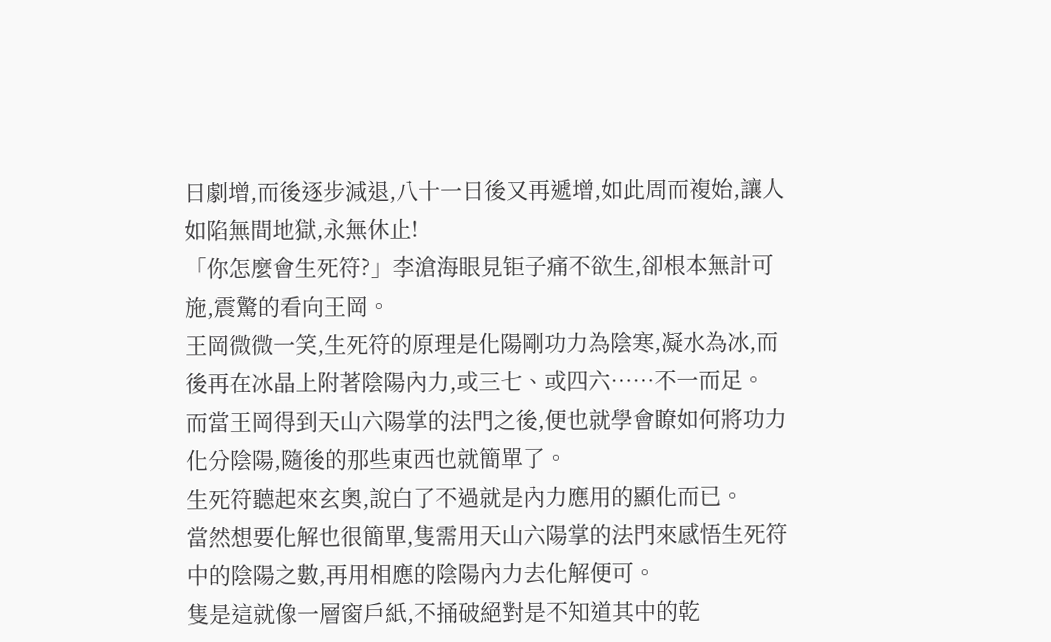日劇增,而後逐步減退,八十一日後又再遞增,如此周而複始,讓人如陷無間地獄,永無休止!
「你怎麼會生死符?」李滄海眼見钜子痛不欲生,卻根本無計可施,震驚的看向王岡。
王岡微微一笑,生死符的原理是化陽剛功力為陰寒,凝水為冰,而後再在冰晶上附著陰陽內力,或三七、或四六……不一而足。
而當王岡得到天山六陽掌的法門之後,便也就學會瞭如何將功力化分陰陽,隨後的那些東西也就簡單了。
生死符聽起來玄奧,說白了不過就是內力應用的顯化而已。
當然想要化解也很簡單,隻需用天山六陽掌的法門來感悟生死符中的陰陽之數,再用相應的陰陽內力去化解便可。
隻是這就像一層窗戶紙,不捅破絕對是不知道其中的乾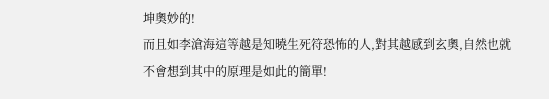坤奧妙的!
而且如李滄海這等越是知曉生死符恐怖的人,對其越感到玄奧,自然也就不會想到其中的原理是如此的簡單!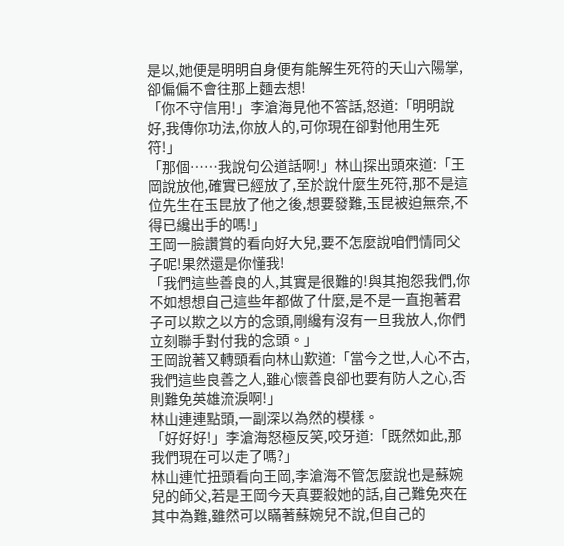是以,她便是明明自身便有能解生死符的天山六陽掌,卻偏偏不會往那上麵去想!
「你不守信用!」李滄海見他不答話,怒道:「明明說好,我傳你功法,你放人的,可你現在卻對他用生死符!」
「那個……我說句公道話啊!」林山探出頭來道:「王岡說放他,確實已經放了,至於說什麼生死符,那不是這位先生在玉昆放了他之後,想要發難,玉昆被迫無奈,不得已纔出手的嗎!」
王岡一臉讚賞的看向好大兒,要不怎麼說咱們情同父子呢!果然還是你懂我!
「我們這些善良的人,其實是很難的!與其抱怨我們,你不如想想自己這些年都做了什麼,是不是一直抱著君子可以欺之以方的念頭,剛纔有沒有一旦我放人,你們立刻聯手對付我的念頭。」
王岡說著又轉頭看向林山歎道:「當今之世,人心不古,我們這些良善之人,雖心懷善良卻也要有防人之心,否則難免英雄流淚啊!」
林山連連點頭,一副深以為然的模樣。
「好好好!」李滄海怒極反笑,咬牙道:「既然如此,那我們現在可以走了嗎?」
林山連忙扭頭看向王岡,李滄海不管怎麼說也是蘇婉兒的師父,若是王岡今天真要殺她的話,自己難免夾在其中為難,雖然可以瞞著蘇婉兒不說,但自己的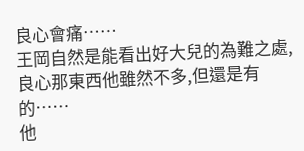良心會痛……
王岡自然是能看出好大兒的為難之處,良心那東西他雖然不多,但還是有的……
他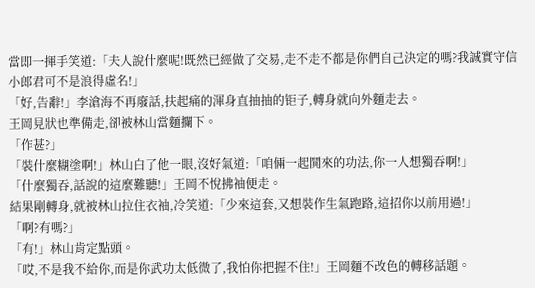當即一揮手笑道:「夫人說什麼呢!既然已經做了交易,走不走不都是你們自己決定的嗎?我誠實守信小郎君可不是浪得虛名!」
「好,告辭!」李滄海不再廢話,扶起痛的渾身直抽抽的钜子,轉身就向外麵走去。
王岡見狀也準備走,卻被林山當麵攔下。
「作甚?」
「裝什麼糊塗啊!」林山白了他一眼,沒好氣道:「咱倆一起鬨來的功法,你一人想獨吞啊!」
「什麼獨吞,話說的這麼難聽!」王岡不悅拂袖便走。
結果剛轉身,就被林山拉住衣袖,冷笑道:「少來這套,又想裝作生氣跑路,這招你以前用過!」
「啊?有嗎?」
「有!」林山肯定點頭。
「哎,不是我不給你,而是你武功太低微了,我怕你把握不住!」王岡麵不改色的轉移話題。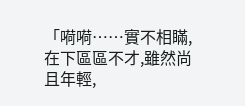「嗬嗬……實不相瞞,在下區區不才,雖然尚且年輕,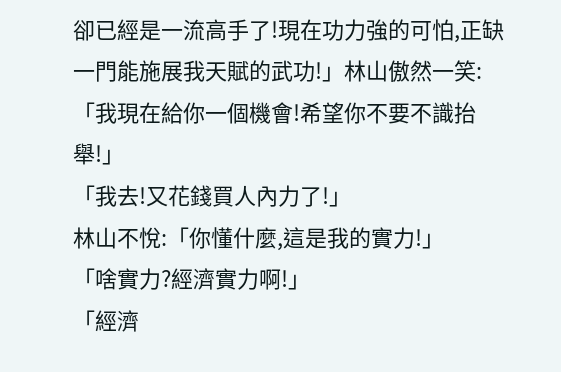卻已經是一流高手了!現在功力強的可怕,正缺一門能施展我天賦的武功!」林山傲然一笑:「我現在給你一個機會!希望你不要不識抬舉!」
「我去!又花錢買人內力了!」
林山不悅:「你懂什麼,這是我的實力!」
「啥實力?經濟實力啊!」
「經濟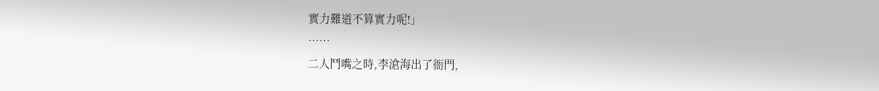實力難道不算實力呢!」
……
二人鬥嘴之時,李滄海出了衙門,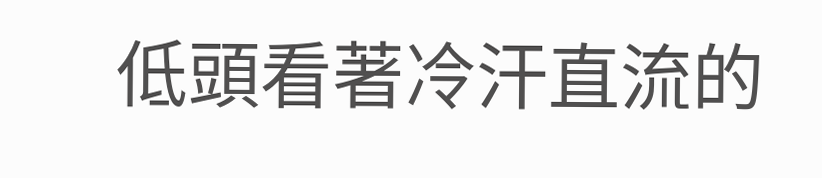低頭看著冷汗直流的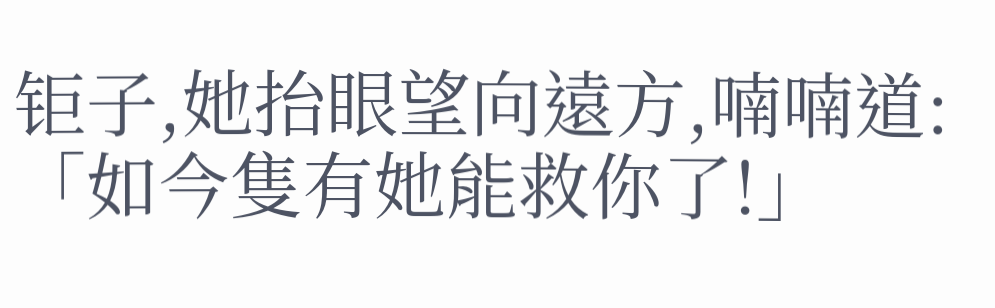钜子,她抬眼望向遠方,喃喃道:「如今隻有她能救你了!」